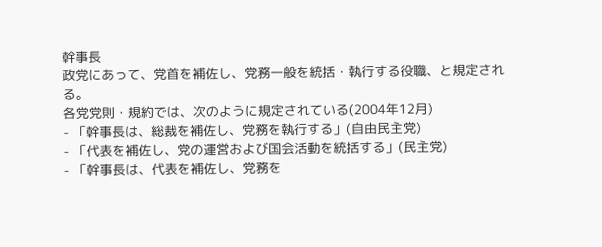幹事長
政党にあって、党首を補佐し、党務一般を統括・執行する役職、と規定される。
各党党則・規約では、次のように規定されている(2004年12月)
- 「幹事長は、総裁を補佐し、党務を執行する」(自由民主党)
- 「代表を補佐し、党の運営および国会活動を統括する」(民主党)
- 「幹事長は、代表を補佐し、党務を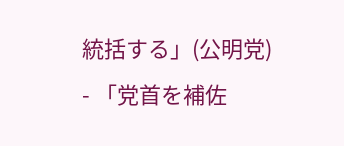統括する」(公明党)
- 「党首を補佐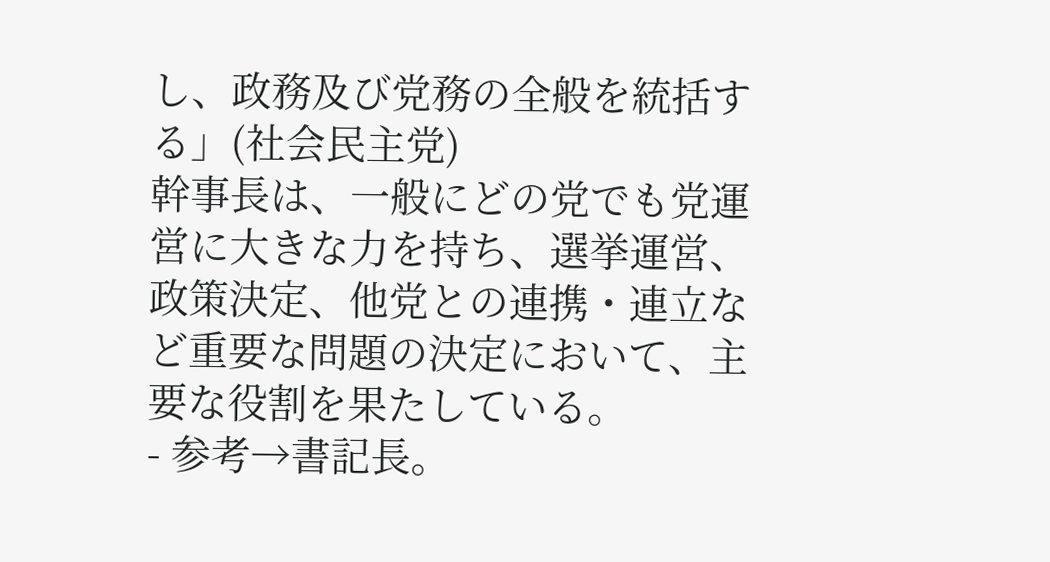し、政務及び党務の全般を統括する」(社会民主党)
幹事長は、一般にどの党でも党運営に大きな力を持ち、選挙運営、政策決定、他党との連携・連立など重要な問題の決定において、主要な役割を果たしている。
- 参考→書記長。